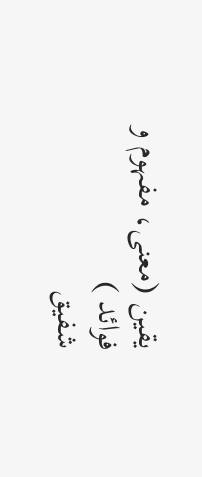یقین (معنی، مفہوم و فوائد )
شفیق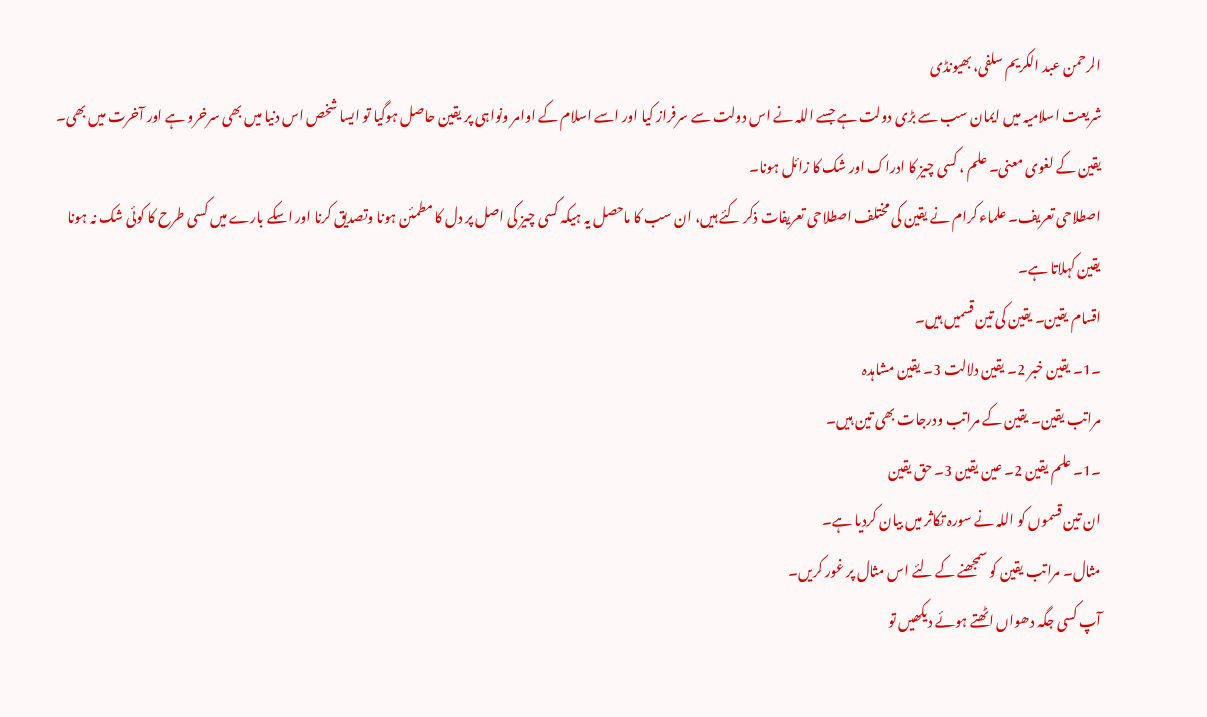الرحمن عبد الکریم سلفی، بھیونڈی
شریعت اسلامیہ میں ایمان سب سے بڑی دولت ہے جسے اللہ نے اس دولت سے سرفراز کیا اور اسے اسلام کے اوامر ونواہی پر یقین حاصل ہوگیا تو ایسا شخص اس دنیا میں بھی سرخرو ہے اور آخرت میں بھی۔
یقین کے لغوی معنی۔ علم ، کسی چیز کا ادراک اور شک کا زائل ہونا۔
اصطلاحی تعریف۔ علماء کرام نے یقین کی مختلف اصطلاحی تعریفات ذکر کئے ہیں، ان سب کا ماحصل یہ ہیکہ کسی چیز کی اصل پر دل کا مطمئن ہونا وتصدیق کرنا اور اسکے بارے میں کسی طرح کا کوئی شک نہ ہونا
یقین کہلاتا ہے۔
اقسام یقین۔ یقین کی تین قسمیں ہیں۔
۔1۔ یقین خبر 2۔ یقین دلالت 3۔ یقین مشاہدہ
مراتب یقین۔ یقین کے مراتب ودرجات بھی تین ہیں۔
۔1۔ علم یقین 2۔ عین یقین 3۔ حق یقین
ان تین قسموں کو اللہ نے سورہ تکاثر میں بیان کردیا ہے۔
مثال۔ مراتب یقین کو سمجھنے کے لئے اس مثال پر غور کریں۔
آپ کسی جگہ دھواں اٹھتے ہوئے دیکھیں تو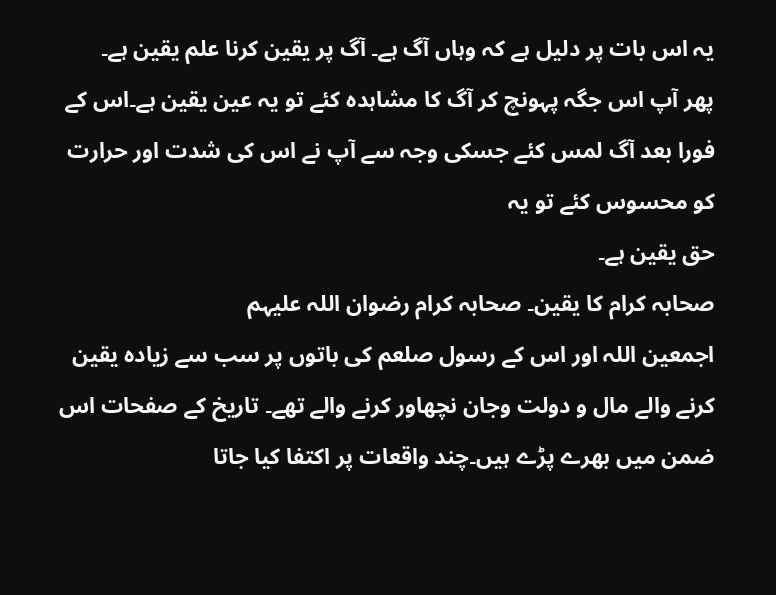یہ اس بات پر دلیل ہے کہ وہاں آگ ہے۔ آگ پر یقین کرنا علم یقین ہے۔
پھر آپ اس جگہ پہونچ کر آگ کا مشاہدہ کئے تو یہ عین یقین ہے۔اس کے فورا بعد آگ لمس کئے جسکی وجہ سے آپ نے اس کی شدت اور حرارت کو محسوس کئے تو یہ
حق یقین ہے۔
صحابہ کرام کا یقین۔ صحابہ کرام رضوان اللہ علیہم
اجمعین اللہ اور اس کے رسول صلعم کی باتوں پر سب سے زیادہ یقین کرنے والے مال و دولت وجان نچھاور کرنے والے تھے۔ تاریخ کے صفحات اس ضمن میں بھرے پڑے ہیں۔چند واقعات پر اکتفا کیا جاتا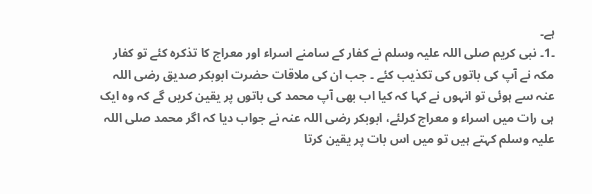ہے۔
۔1۔ نبی کریم صلی اللہ علیہ وسلم نے کفار کے سامنے اسراء اور معراج کا تذکرہ کئے تو کفار مکہ نے آپ کی باتوں کی تکذیب کئے ۔ جب ان کی ملاقات حضرت ابوبکر صدیق رضی اللہ عنہ سے ہوئی تو انہوں نے کہا کہ کیا اب بھی آپ محمد کی باتوں پر یقین کریں گے کہ وہ ایک ہی رات میں اسراء و معراج کرلئے، ابوبکر رضی اللہ عنہ نے جواب دیا کہ اگر محمد صلی اللہ علیہ وسلم کہتے ہیں تو میں اس بات پر یقین کرتا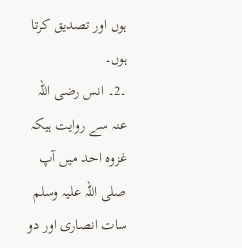ہوں اور تصدیق کرتا ہوں۔
۔2۔ انس رضی اللہ عنہ سے روایت ہیکہ غزوہ احد میں آپ صلی اللہ علیہ وسلم سات انصاری اور دو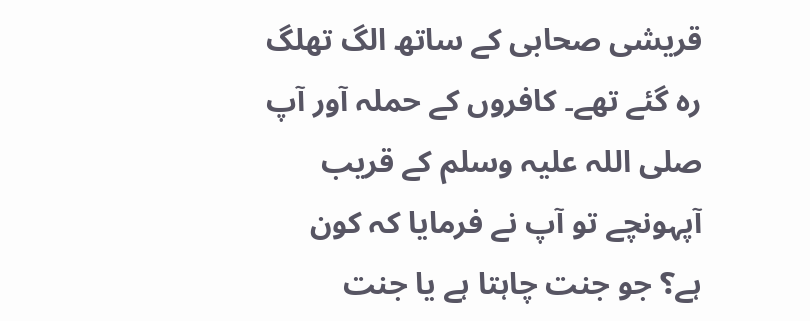قریشی صحابی کے ساتھ الگ تھلگ رہ گئے تھے۔ کافروں کے حملہ آور آپ صلی اللہ علیہ وسلم کے قریب آپہونچے تو آپ نے فرمایا کہ کون ہے؟ جو جنت چاہتا ہے یا جنت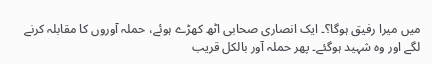میں میرا رفیق ہوگا؟۔ ایک انصاری صحابی اٹھ کھڑے ہوئے، حملہ آوروں کا مقابلہ کرنے لگے اور وہ شہید ہوگئے۔ پھر حملہ آور بالکل قریب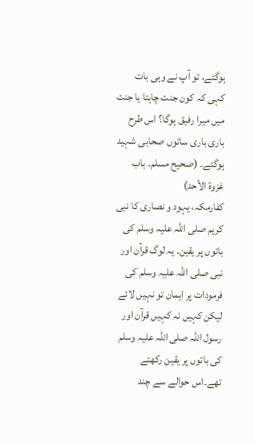ہوگئے، تو آپ نے وہی بات کہی کہ کون جنت چاہتا یا جنت میں میرا رفیق ہوگا؟ اس طرح باری باری ساتوں صحابی شہید ہوگئے۔ (صحیح مسلم۔ باب غزوة الأحد)
كفارمکہ، یہود و نصاری كا نبی کریم صلی اللہ علیہ وسلم کی باتوں پر یقین۔ یہ لوگ قرآن اور نبی صلی اللہ علیہ وسلم کی فرمودات پر ایمان تو نہیں لائے لیکن کہیں نہ کہیں قرآن اور رسول اللہ صلی اللہ علیہ وسلم کی باتوں پر یقین رکھتے تھے۔اس حوالے سے چند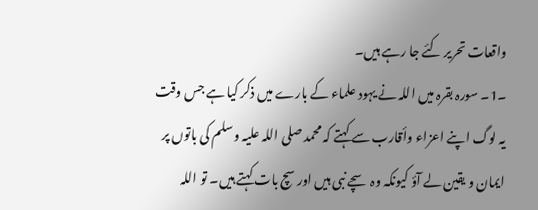واقعات تحریر کئے جا رہے ہیں۔
۔1۔ سورہ بقرہ میں اللہ نے یہود علماء کے بارے میں ذکر کیا ہے جس وقت یہ لوگ اپنے اعزاء وأقارب سے کہتے کہ محمد صلی اللہ علیہ وسلم کی باتوں پر ایمان و یقین لے آؤ کیونکہ وہ سچے نبی ہیں اور سچ بات کہتے ہیں۔ تو اللہ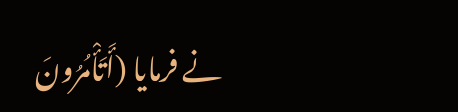نے فرمایا (أَتَأْمُرُونَ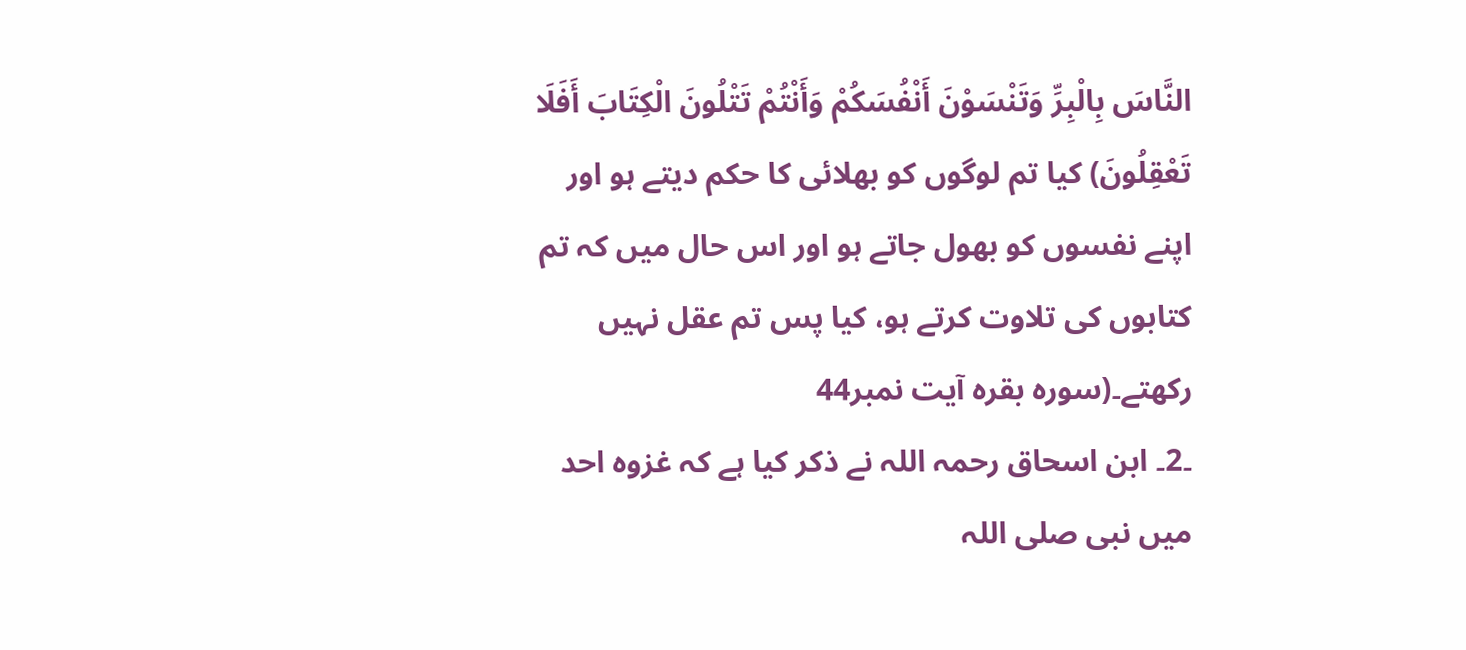النَّاسَ بِالْبِرِّ وَتَنْسَوْنَ أَنْفُسَكُمْ وَأَنْتُمْ تَتْلُونَ الْكِتَابَ أَفَلَا تَعْقِلُونَ) کیا تم لوگوں کو بھلائی کا حکم دیتے ہو اور اپنے نفسوں کو بھول جاتے ہو اور اس حال میں کہ تم کتابوں کی تلاوت کرتے ہو، کیا پس تم عقل نہیں رکھتے۔(سورہ بقرہ آیت نمبر44
۔2۔ ابن اسحاق رحمہ اللہ نے ذکر کیا ہے کہ غزوہ احد میں نبی صلی اللہ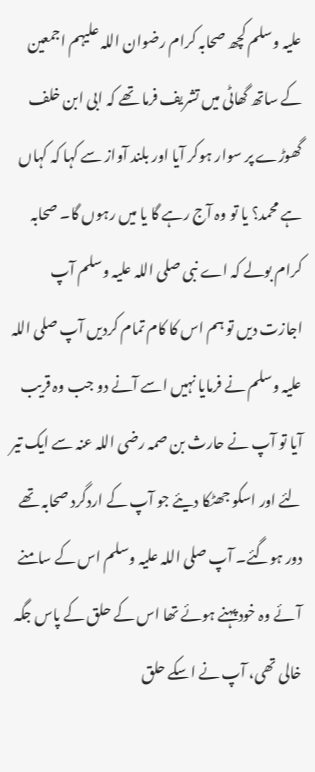علیہ وسلم کچھ صحابہ کرام رضوان اللہ علیہم اجمعین کے ساتھ گھاٹی میں تشریف فرما تھے کہ ابی ابن خلف گھوڑے پر سوار ہوکر آیا اور بلند آواز سے کہا کہ کہاں ہے محمد؟ یا تو وہ آج رہے گا یا میں رہوں گا۔ صحابہ کرام بولے کہ اے نبی صلی اللہ علیہ وسلم آپ اجازت دیں تو ہم اس کا کام تمام کردیں آپ صلی اللہ علیہ وسلم نے فرمایا نہیں اسے آنے دو جب وہ قریب آیا تو آپ نے حارث بن صمہ رضی اللہ عنہ سے ایک تیر لئے اور اسکو جھٹکا دیئے جو آپ کے اردگرد صحابہ تھے دور ہوگئے۔ آپ صلی اللہ علیہ وسلم اس کے سامنے آئے وہ خود پہنے ہوئے تھا اس کے حلق کے پاس جگہ خالی تھی، آپ نے اسکے حلق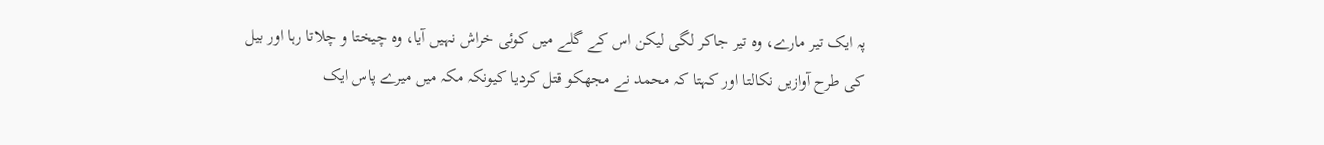پہ ایک تیر مارے، وہ تیر جاکر لگی لیکن اس کے گلے میں کوئی خراش نہیں آیا، وہ چیختا و چلاتا رہا اور بیل کی طرح آوازیں نکالتا اور کہتا کہ محمد نے مجھکو قتل کردیا کیونکہ مکہ میں میرے پاس ایک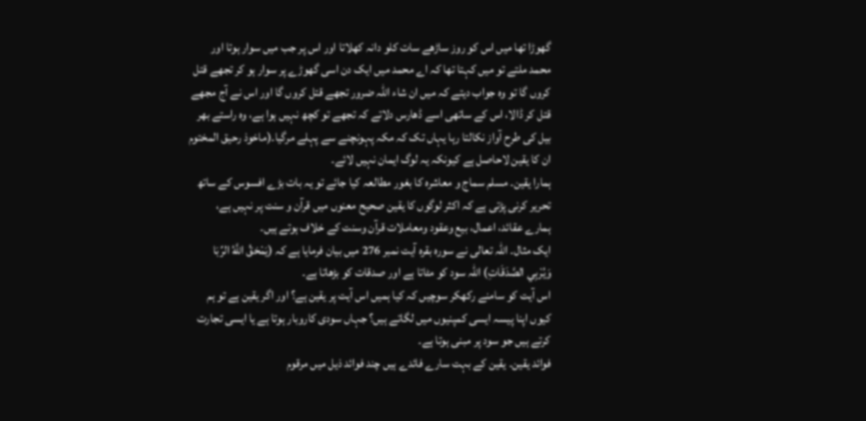گھوڑا تھا میں اس کو روز ساڑھے سات کلو دانہ کھلاتا اور اس پر جب میں سوار ہوتا اور محمد ملتے تو میں کہتا تھا کہ اے محمد میں ایک دن اسی گھوڑے پر سوار ہو کر تجھے قتل کروں گا تو وہ جواب دیتے کہ میں ان شاء اللہ ضرور تجھے قتل کروں گا اور اس نے آج مجھے قتل کر ڈالا، اس کے ساتھی اسے ڈھارس دلاتے کہ تجھے تو کچھ نہیں ہوا ہے، وہ راستے بھر بیل کی طرح آواز نکالتا رہا یہاں تک کہ مکہ پہونچنے سے پہلے مرگیا۔(ماخوذ رحیق المختوم
ان کا یقین لاحاصل ہے کیونکہ یہ لوگ ایمان نہیں لائے۔
ہمارا یقین۔ مسلم سماج و معاشرہ کا بغور مطالعہ کیا جائے تو یہ بات بڑے افسوس کے ساتھ تحریر کرنی پڑتی ہے کہ اکثر لوگوں کا یقین صحیح معنوں میں قرآن و سنت پر نہیں ہے، ہمارے عقائد، اعمال، بیع وعقود ومعاملات قرآن وسنت کے خلاف ہوتے ہیں۔
ایک مثال۔ اللہ تعالی نے سورہ بقرہ آیت نمبر 276 میں بیان فرمایا ہے کہ (يَمْحَقُ اللَّهُ الرِّبَا وَيُرْبِي الصَّدَقَاتِ) اللہ سود کو مٹاتا ہے اور صدقات کو بڑھاتا ہے۔
اس آیت کو سامنے رکھکر سوچیں کہ کیا ہمیں اس آیت پر یقین ہے؟ اور اگر یقین ہے تو ہم کیوں اپنا پیسہ ایسی کمپنیوں میں لگاتے ہیں؟ جہاں سودی کاروبار ہوتا ہے یا ایسی تجارت کرتے ہیں جو سود پر مبنی ہوتا ہے۔
فوائد یقین۔ یقین کے بہت سارے فائدے ہیں چند فوائد ذیل میں مرقوم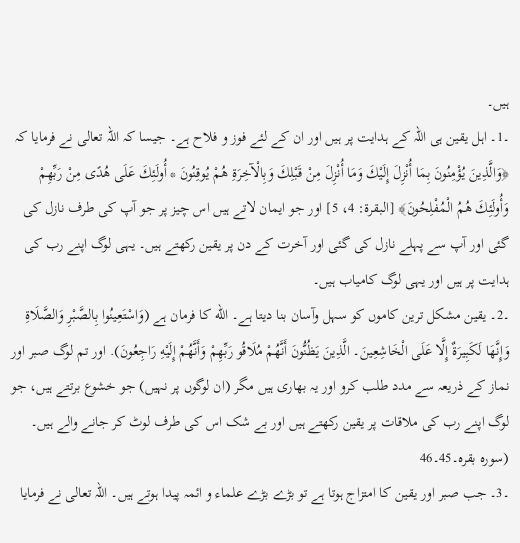ہیں۔
۔1۔ اہل یقین ہی اللہ کے ہدایت پر ہیں اور ان کے لئے فوز و فلاح ہے۔ جیسا کہ اللہ تعالی نے فرمایا کہ ﴿وَالَّذِينَ يُؤْمِنُونَ بِمَا أُنْزِلَ إِلَيْكَ وَمَا أُنْزِلَ مِنْ قَبْلِكَ وَبِالْآخِرَةِ هُمْ يُوقِنُونَ * أُولَئِكَ عَلَى هُدًى مِنْ رَبِّهِمْ وَأُولَئِكَ هُمُ الْمُفْلِحُونَ﴾ [البقرة: 4، 5] اور جو ایمان لاتے ہیں اس چیز پر جو آپ کی طرف نازل کی گئی اور آپ سے پہلے نازل کی گئی اور آخرت کے دن پر یقین رکھتے ہیں۔ یہی لوگ اپنے رب کی ہدایت پر ہیں اور یہی لوگ کامیاب ہیں۔
۔2۔ یقین مشکل ترین کاموں کو سہل وآسان بنا دیتا ہے۔ الله كا فرمان ہے (وَاسْتَعِينُوا بِالصَّبْرِ وَالصَّلَاةِ وَإِنَّهَا لَكَبِيرَةٌ إِلَّا عَلَى الْخَاشِعِينَ۔ الَّذِينَ يَظُنُّونَ أَنَّهُمْ مُلَاقُو رَبِّهِمْ وَأَنَّهُمْ إِلَيْهِ رَاجِعُونَ). اور تم لوگ صبر اور نماز کے ذریعہ سے مدد طلب کرو اور یہ بھاری ہیں مگر (ان لوگوں پر نہیں) جو خشوع برتتے ہیں، جو لوگ اپنے رب کی ملاقات پر یقین رکھتے ہیں اور بے شک اس کی طرف لوٹ کر جانے والے ہیں۔ (سورہ بقرہ۔45۔46
۔3۔ جب صبر اور یقین کا امتزاج ہوتا ہے تو بڑے بڑے علماء و ائمہ پیدا ہوتے ہیں۔ اللہ تعالی نے فرمایا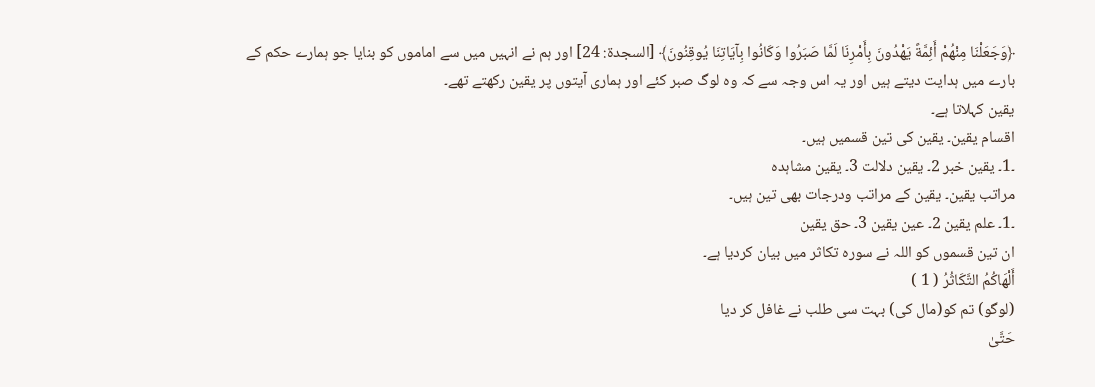﴿وَجَعَلْنَا مِنْهُمْ أَئِمَّةً يَهْدُونَ بِأَمْرِنَا لَمَّا صَبَرُوا وَكَانُوا بِآيَاتِنَا يُوقِنُونَ﴾ [السجدة: 24] اور ہم نے انہیں میں سے اماموں کو بنایا جو ہمارے حکم کے بارے میں ہدایت دیتے ہیں اور یہ اس وجہ سے کہ وہ لوگ صبر کئے اور ہماری آیتوں پر یقین رکھتے تھے۔
یقین کہلاتا ہے۔
اقسام یقین۔ یقین کی تین قسمیں ہیں۔
۔1۔ یقین خبر 2۔ یقین دلالت 3۔ یقین مشاہدہ
مراتب یقین۔ یقین کے مراتب ودرجات بھی تین ہیں۔
۔1۔ علم یقین 2۔ عین یقین 3۔ حق یقین
ان تین قسموں کو اللہ نے سورہ تکاثر میں بیان کردیا ہے۔
أَلْهَاكُمُ التَّكَاثُرُ ( 1 )
(لوگو) تم کو(مال کی) بہت سی طلب نے غافل کر دیا
حَتَّىٰ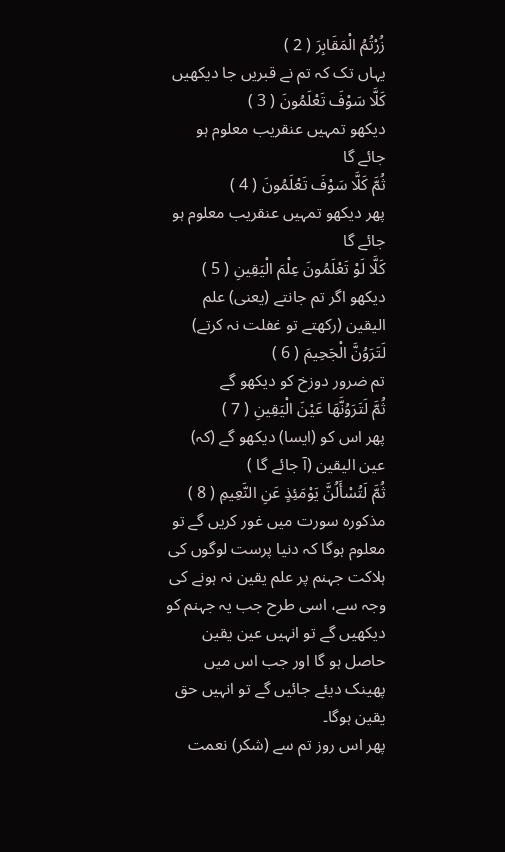زُرْتُمُ الْمَقَابِرَ ( 2 )
یہاں تک کہ تم نے قبریں جا دیکھیں
كَلَّا سَوْفَ تَعْلَمُونَ ( 3 )
دیکھو تمہیں عنقریب معلوم ہو جائے گا
ثُمَّ كَلَّا سَوْفَ تَعْلَمُونَ ( 4 )
پھر دیکھو تمہیں عنقریب معلوم ہو جائے گا
كَلَّا لَوْ تَعْلَمُونَ عِلْمَ الْيَقِينِ ( 5 )
دیکھو اگر تم جانتے (یعنی) علم الیقین (رکھتے تو غفلت نہ کرتے)
لَتَرَوُنَّ الْجَحِيمَ ( 6 )
تم ضرور دوزخ کو دیکھو گے
ثُمَّ لَتَرَوُنَّهَا عَيْنَ الْيَقِينِ ( 7 )
پھر اس کو (ایسا) دیکھو گے (کہ) عین الیقین (آ جائے گا )
ثُمَّ لَتُسْأَلُنَّ يَوْمَئِذٍ عَنِ النَّعِيمِ ( 8 )
مذکورہ سورت میں غور کریں گے تو معلوم ہوگا کہ دنیا پرست لوگوں کی ہلاکت جہنم پر علم یقین نہ ہونے کی وجہ سے، اسی طرح جب یہ جہنم کو دیکھیں گے تو انہیں عین یقین حاصل ہو گا اور جب اس میں پھینک دیئے جائیں گے تو انہیں حق یقین ہوگا۔
پھر اس روز تم سے (شکر) نعمت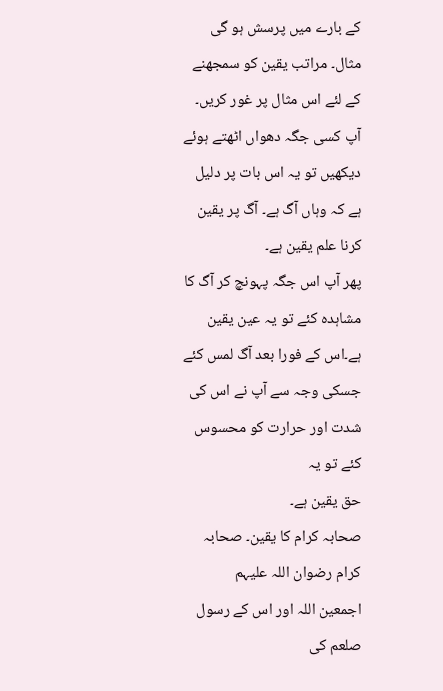کے بارے میں پرسش ہو گی
مثال۔ مراتب یقین کو سمجھنے کے لئے اس مثال پر غور کریں۔
آپ کسی جگہ دھواں اٹھتے ہوئے دیکھیں تو یہ اس بات پر دلیل ہے کہ وہاں آگ ہے۔ آگ پر یقین کرنا علم یقین ہے۔
پھر آپ اس جگہ پہونچ کر آگ کا مشاہدہ کئے تو یہ عین یقین ہے۔اس کے فورا بعد آگ لمس کئے جسکی وجہ سے آپ نے اس کی شدت اور حرارت کو محسوس کئے تو یہ
حق یقین ہے۔
صحابہ کرام کا یقین۔ صحابہ کرام رضوان اللہ علیہم
اجمعین اللہ اور اس کے رسول صلعم کی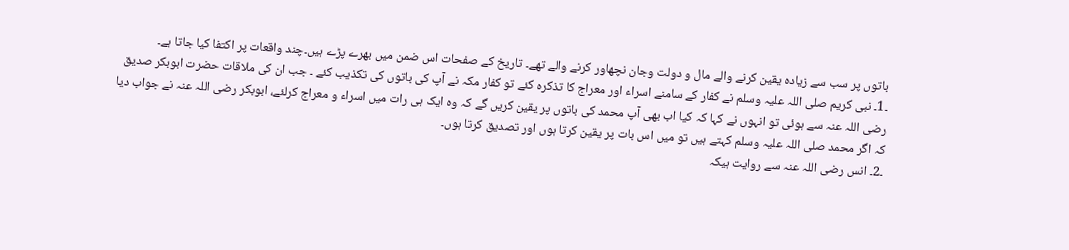باتوں پر سب سے زیادہ یقین کرنے والے مال و دولت وجان نچھاور کرنے والے تھے۔ تاریخ کے صفحات اس ضمن میں بھرے پڑے ہیں۔چند واقعات پر اکتفا کیا جاتا ہے۔
۔1۔ نبی کریم صلی اللہ علیہ وسلم نے کفار کے سامنے اسراء اور معراج کا تذکرہ کئے تو کفار مکہ نے آپ کی باتوں کی تکذیب کئے ۔ جب ان کی ملاقات حضرت ابوبکر صدیق رضی اللہ عنہ سے ہوئی تو انہوں نے کہا کہ کیا اب بھی آپ محمد کی باتوں پر یقین کریں گے کہ وہ ایک ہی رات میں اسراء و معراج کرلئے، ابوبکر رضی اللہ عنہ نے جواب دیا کہ اگر محمد صلی اللہ علیہ وسلم کہتے ہیں تو میں اس بات پر یقین کرتا ہوں اور تصدیق کرتا ہوں۔
۔2۔ انس رضی اللہ عنہ سے روایت ہیکہ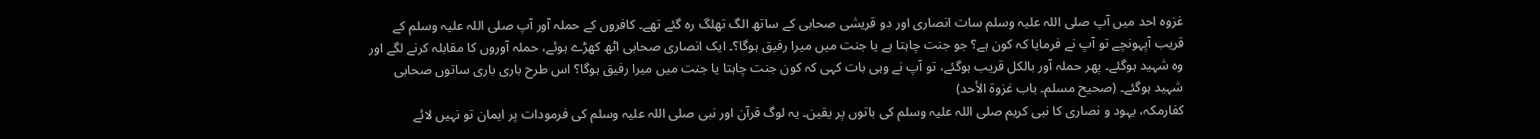غزوہ احد میں آپ صلی اللہ علیہ وسلم سات انصاری اور دو قریشی صحابی کے ساتھ الگ تھلگ رہ گئے تھے۔ کافروں کے حملہ آور آپ صلی اللہ علیہ وسلم کے قریب آپہونچے تو آپ نے فرمایا کہ کون ہے؟ جو جنت چاہتا ہے یا جنت میں میرا رفیق ہوگا؟۔ ایک انصاری صحابی اٹھ کھڑے ہوئے، حملہ آوروں کا مقابلہ کرنے لگے اور وہ شہید ہوگئے۔ پھر حملہ آور بالکل قریب ہوگئے، تو آپ نے وہی بات کہی کہ کون جنت چاہتا یا جنت میں میرا رفیق ہوگا؟ اس طرح باری باری ساتوں صحابی شہید ہوگئے۔ (صحیح مسلم۔ باب غزوة الأحد)
كفارمکہ، یہود و نصاری كا نبی کریم صلی اللہ علیہ وسلم کی باتوں پر یقین۔ یہ لوگ قرآن اور نبی صلی اللہ علیہ وسلم کی فرمودات پر ایمان تو نہیں لائے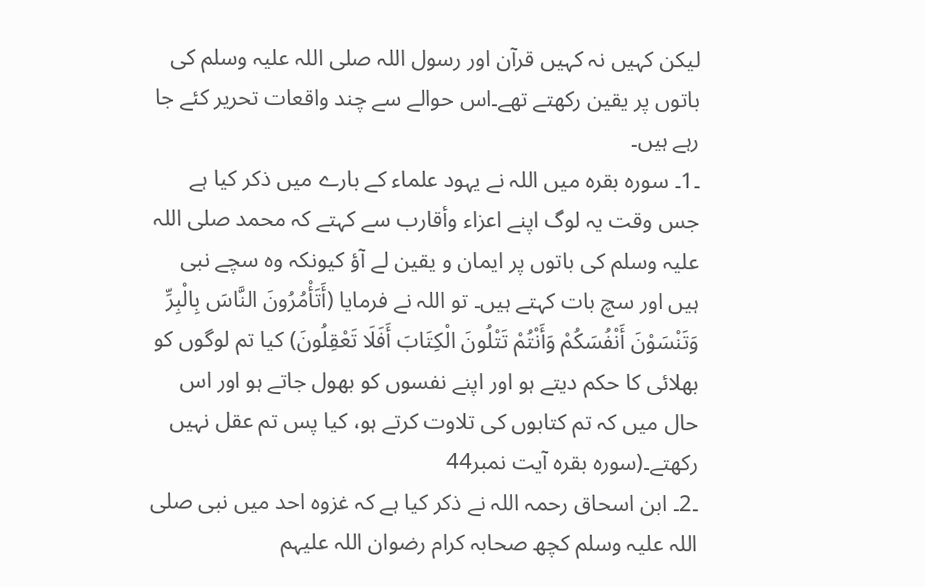لیکن کہیں نہ کہیں قرآن اور رسول اللہ صلی اللہ علیہ وسلم کی باتوں پر یقین رکھتے تھے۔اس حوالے سے چند واقعات تحریر کئے جا رہے ہیں۔
۔1۔ سورہ بقرہ میں اللہ نے یہود علماء کے بارے میں ذکر کیا ہے جس وقت یہ لوگ اپنے اعزاء وأقارب سے کہتے کہ محمد صلی اللہ علیہ وسلم کی باتوں پر ایمان و یقین لے آؤ کیونکہ وہ سچے نبی ہیں اور سچ بات کہتے ہیں۔ تو اللہ نے فرمایا (أَتَأْمُرُونَ النَّاسَ بِالْبِرِّ وَتَنْسَوْنَ أَنْفُسَكُمْ وَأَنْتُمْ تَتْلُونَ الْكِتَابَ أَفَلَا تَعْقِلُونَ) کیا تم لوگوں کو بھلائی کا حکم دیتے ہو اور اپنے نفسوں کو بھول جاتے ہو اور اس حال میں کہ تم کتابوں کی تلاوت کرتے ہو، کیا پس تم عقل نہیں رکھتے۔(سورہ بقرہ آیت نمبر44
۔2۔ ابن اسحاق رحمہ اللہ نے ذکر کیا ہے کہ غزوہ احد میں نبی صلی اللہ علیہ وسلم کچھ صحابہ کرام رضوان اللہ علیہم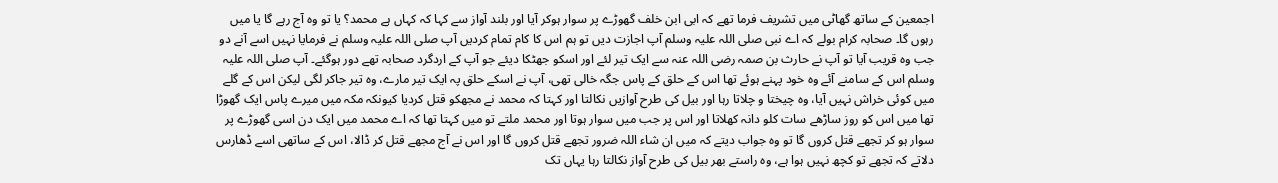اجمعین کے ساتھ گھاٹی میں تشریف فرما تھے کہ ابی ابن خلف گھوڑے پر سوار ہوکر آیا اور بلند آواز سے کہا کہ کہاں ہے محمد؟ یا تو وہ آج رہے گا یا میں رہوں گا۔ صحابہ کرام بولے کہ اے نبی صلی اللہ علیہ وسلم آپ اجازت دیں تو ہم اس کا کام تمام کردیں آپ صلی اللہ علیہ وسلم نے فرمایا نہیں اسے آنے دو جب وہ قریب آیا تو آپ نے حارث بن صمہ رضی اللہ عنہ سے ایک تیر لئے اور اسکو جھٹکا دیئے جو آپ کے اردگرد صحابہ تھے دور ہوگئے۔ آپ صلی اللہ علیہ وسلم اس کے سامنے آئے وہ خود پہنے ہوئے تھا اس کے حلق کے پاس جگہ خالی تھی، آپ نے اسکے حلق پہ ایک تیر مارے، وہ تیر جاکر لگی لیکن اس کے گلے میں کوئی خراش نہیں آیا، وہ چیختا و چلاتا رہا اور بیل کی طرح آوازیں نکالتا اور کہتا کہ محمد نے مجھکو قتل کردیا کیونکہ مکہ میں میرے پاس ایک گھوڑا تھا میں اس کو روز ساڑھے سات کلو دانہ کھلاتا اور اس پر جب میں سوار ہوتا اور محمد ملتے تو میں کہتا تھا کہ اے محمد میں ایک دن اسی گھوڑے پر سوار ہو کر تجھے قتل کروں گا تو وہ جواب دیتے کہ میں ان شاء اللہ ضرور تجھے قتل کروں گا اور اس نے آج مجھے قتل کر ڈالا، اس کے ساتھی اسے ڈھارس دلاتے کہ تجھے تو کچھ نہیں ہوا ہے، وہ راستے بھر بیل کی طرح آواز نکالتا رہا یہاں تک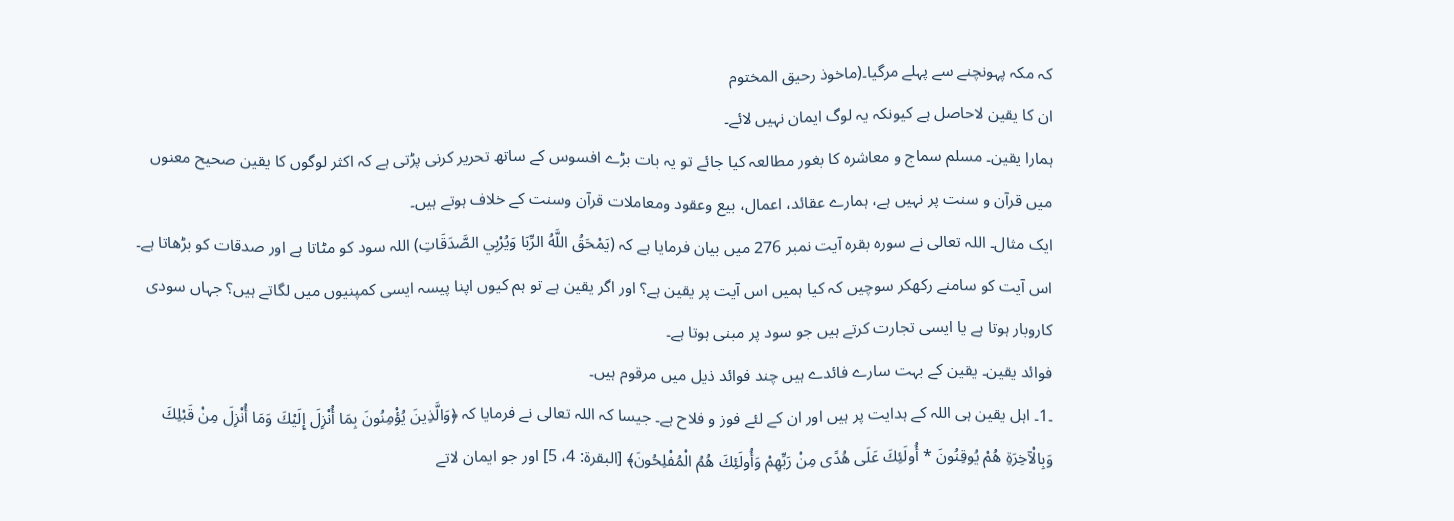کہ مکہ پہونچنے سے پہلے مرگیا۔(ماخوذ رحیق المختوم
ان کا یقین لاحاصل ہے کیونکہ یہ لوگ ایمان نہیں لائے۔
ہمارا یقین۔ مسلم سماج و معاشرہ کا بغور مطالعہ کیا جائے تو یہ بات بڑے افسوس کے ساتھ تحریر کرنی پڑتی ہے کہ اکثر لوگوں کا یقین صحیح معنوں میں قرآن و سنت پر نہیں ہے، ہمارے عقائد، اعمال، بیع وعقود ومعاملات قرآن وسنت کے خلاف ہوتے ہیں۔
ایک مثال۔ اللہ تعالی نے سورہ بقرہ آیت نمبر 276 میں بیان فرمایا ہے کہ (يَمْحَقُ اللَّهُ الرِّبَا وَيُرْبِي الصَّدَقَاتِ) اللہ سود کو مٹاتا ہے اور صدقات کو بڑھاتا ہے۔
اس آیت کو سامنے رکھکر سوچیں کہ کیا ہمیں اس آیت پر یقین ہے؟ اور اگر یقین ہے تو ہم کیوں اپنا پیسہ ایسی کمپنیوں میں لگاتے ہیں؟ جہاں سودی کاروبار ہوتا ہے یا ایسی تجارت کرتے ہیں جو سود پر مبنی ہوتا ہے۔
فوائد یقین۔ یقین کے بہت سارے فائدے ہیں چند فوائد ذیل میں مرقوم ہیں۔
۔1۔ اہل یقین ہی اللہ کے ہدایت پر ہیں اور ان کے لئے فوز و فلاح ہے۔ جیسا کہ اللہ تعالی نے فرمایا کہ ﴿وَالَّذِينَ يُؤْمِنُونَ بِمَا أُنْزِلَ إِلَيْكَ وَمَا أُنْزِلَ مِنْ قَبْلِكَ وَبِالْآخِرَةِ هُمْ يُوقِنُونَ * أُولَئِكَ عَلَى هُدًى مِنْ رَبِّهِمْ وَأُولَئِكَ هُمُ الْمُفْلِحُونَ﴾ [البقرة: 4، 5] اور جو ایمان لاتے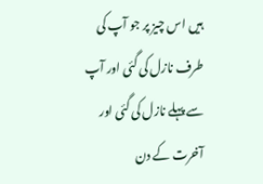ہیں اس چیز پر جو آپ کی طرف نازل کی گئی اور آپ سے پہلے نازل کی گئی اور آخرت کے دن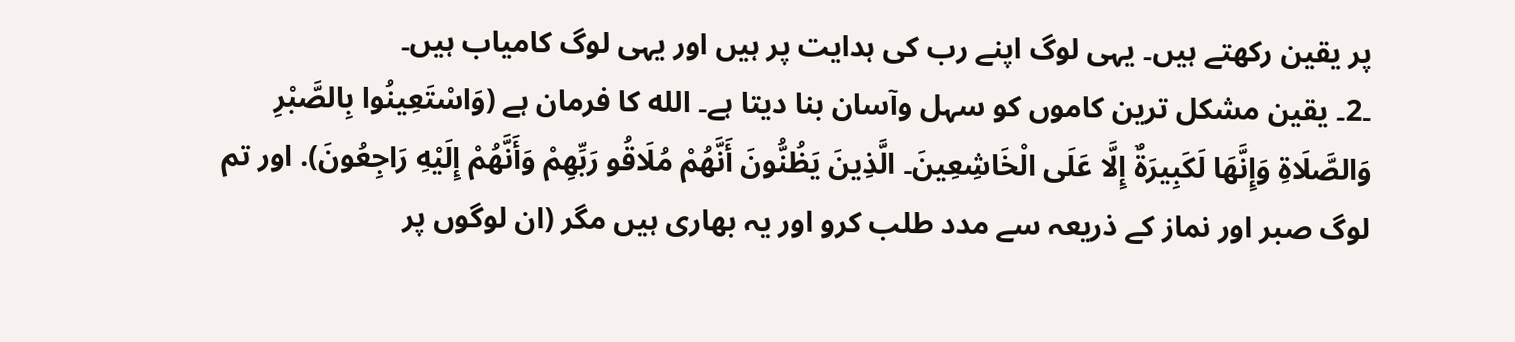پر یقین رکھتے ہیں۔ یہی لوگ اپنے رب کی ہدایت پر ہیں اور یہی لوگ کامیاب ہیں۔
۔2۔ یقین مشکل ترین کاموں کو سہل وآسان بنا دیتا ہے۔ الله كا فرمان ہے (وَاسْتَعِينُوا بِالصَّبْرِ وَالصَّلَاةِ وَإِنَّهَا لَكَبِيرَةٌ إِلَّا عَلَى الْخَاشِعِينَ۔ الَّذِينَ يَظُنُّونَ أَنَّهُمْ مُلَاقُو رَبِّهِمْ وَأَنَّهُمْ إِلَيْهِ رَاجِعُونَ). اور تم لوگ صبر اور نماز کے ذریعہ سے مدد طلب کرو اور یہ بھاری ہیں مگر (ان لوگوں پر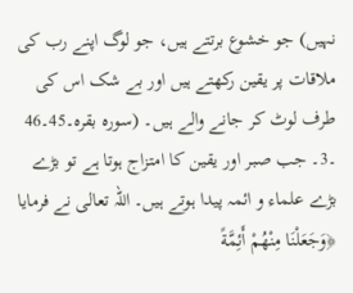نہیں) جو خشوع برتتے ہیں، جو لوگ اپنے رب کی ملاقات پر یقین رکھتے ہیں اور بے شک اس کی طرف لوٹ کر جانے والے ہیں۔ (سورہ بقرہ۔45۔46
۔3۔ جب صبر اور یقین کا امتزاج ہوتا ہے تو بڑے بڑے علماء و ائمہ پیدا ہوتے ہیں۔ اللہ تعالی نے فرمایا ﴿وَجَعَلْنَا مِنْهُمْ أَئِمَّةً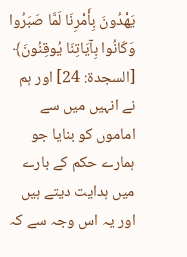يَهْدُونَ بِأَمْرِنَا لَمَّا صَبَرُوا وَكَانُوا بِآيَاتِنَا يُوقِنُونَ﴾ [السجدة: 24] اور ہم نے انہیں میں سے اماموں کو بنایا جو ہمارے حکم کے بارے میں ہدایت دیتے ہیں اور یہ اس وجہ سے کہ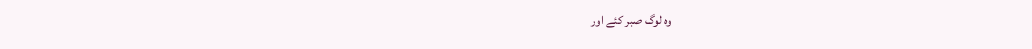وہ لوگ صبر کئے اور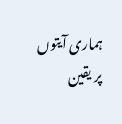ہماری آیتوں پر یقین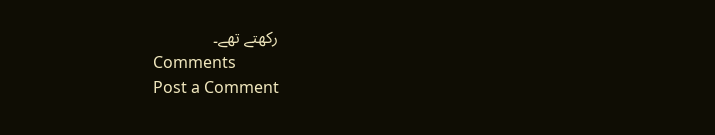رکھتے تھے۔
Comments
Post a Comment